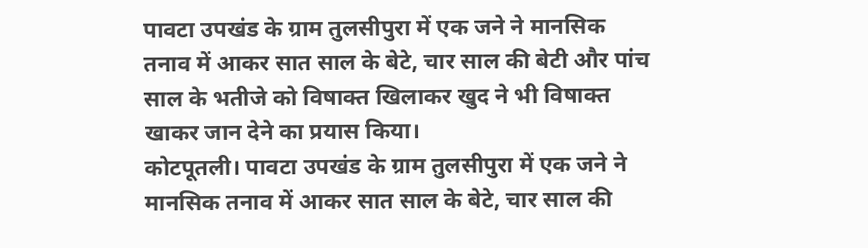पावटा उपखंड के ग्राम तुलसीपुरा में एक जने ने मानसिक तनाव में आकर सात साल के बेटे, चार साल की बेटी और पांच साल के भतीजे को विषाक्त खिलाकर खुद ने भी विषाक्त खाकर जान देने का प्रयास किया।
कोटपूतली। पावटा उपखंड के ग्राम तुलसीपुरा में एक जने ने मानसिक तनाव में आकर सात साल के बेटे, चार साल की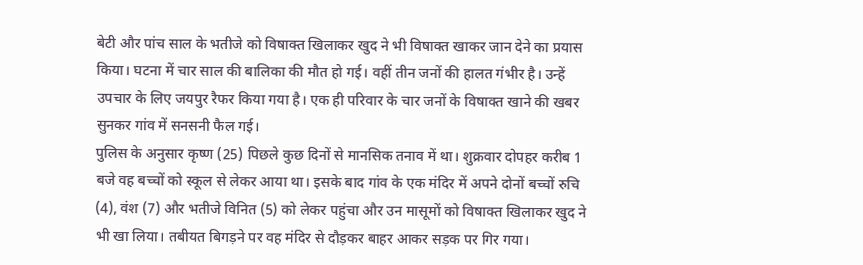बेटी और पांच साल के भतीजे को विषाक्त खिलाकर खुद ने भी विषाक्त खाकर जान देने का प्रयास किया। घटना में चार साल की बालिका की मौत हो गई। वहीं तीन जनों की हालत गंभीर है। उन्हें उपचार के लिए जयपुर रैफर किया गया है। एक ही परिवार के चार जनों के विषाक्त खाने की खबर सुनकर गांव में सनसनी फैल गई।
पुलिस के अनुसार कृष्ण (25) पिछले कुछ दिनों से मानसिक तनाव में था। शुक्रवार दोपहर करीब 1 बजे वह बच्चों को स्कूल से लेकर आया था। इसके बाद गांव के एक मंदिर में अपने दोनों बच्चों रुचि (4), वंश (7) और भतीजे विनित (5) को लेकर पहुंचा और उन मासूमों को विषाक्त खिलाकर खुद ने भी खा लिया। तबीयत बिगड़ने पर वह मंदिर से दौड़कर बाहर आकर सड़क पर गिर गया।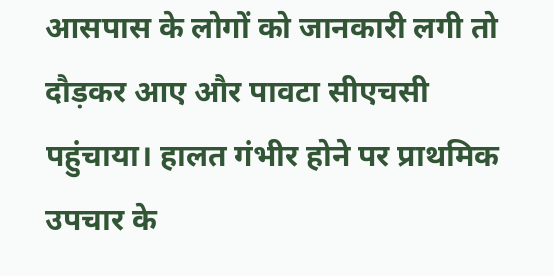आसपास के लोगों को जानकारी लगी तो दौड़कर आए और पावटा सीएचसी पहुंचाया। हालत गंभीर होने पर प्राथमिक उपचार के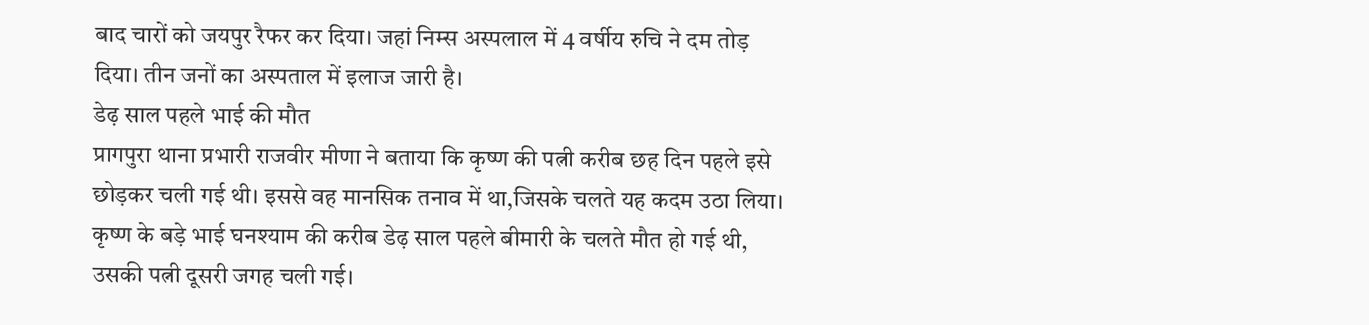बाद चारों को जयपुर रैफर कर दिया। जहां निम्स अस्पलाल में 4 वर्षीय रुचि ने दम तोड़ दिया। तीन जनों का अस्पताल में इलाज जारी है।
डेढ़ साल पहले भाई की मौत
प्रागपुरा थाना प्रभारी राजवीर मीणा ने बताया कि कृष्ण की पत्नी करीब छह दिन पहले इसे छोड़कर चली गई थी। इससे वह मानसिक तनाव में था,जिसके चलते यह कदम उठा लिया। कृष्ण के बड़े भाई घनश्याम की करीब डेढ़ साल पहले बीमारी के चलते मौत हो गई थी, उसकी पत्नी दूसरी जगह चली गई।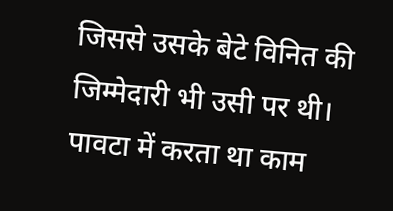जिससे उसके बेटे विनित की जिम्मेदारी भी उसी पर थी।
पावटा में करता था काम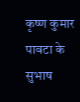कृष्ण कुमार पावटा के सुभाष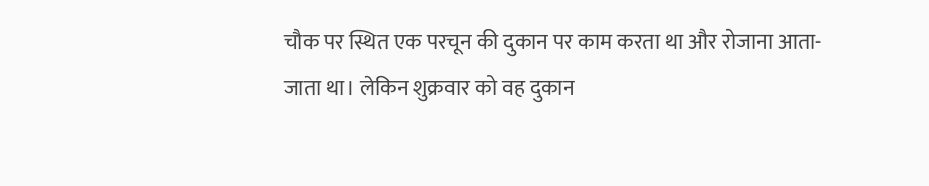चौक पर स्थित एक परचून की दुकान पर काम करता था और रोजाना आता-जाता था। लेकिन शुक्रवार को वह दुकान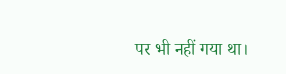पर भी नहीं गया था।